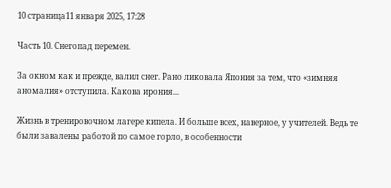10 страница11 января 2025, 17:28

Часть 10. Снегопад перемен.

За окном как и прежде, валил снег. Рано ликовала Япония за тем, что «зимняя аномалия» отступила. Какова ирония...

Жизнь в тренировочном лагере кипела. И больше всех, наверное, у учителей. Ведь те были завалены работой по самое горло, в особенности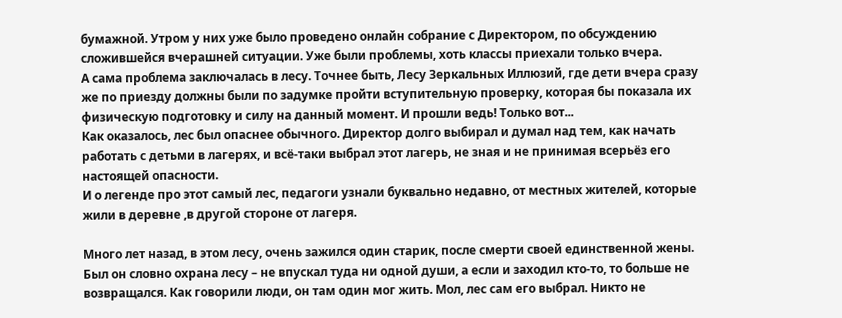бумажной. Утром у них уже было проведено онлайн собрание с Директором, по обсуждению сложившейся вчерашней ситуации. Уже были проблемы, хоть классы приехали только вчера.
А сама проблема заключалась в лесу. Точнее быть, Лесу Зеркальных Иллюзий, где дети вчера сразу же по приезду должны были по задумке пройти вступительную проверку, которая бы показала их физическую подготовку и силу на данный момент. И прошли ведь! Только вот...
Как оказалось, лес был опаснее обычного. Директор долго выбирал и думал над тем, как начать работать с детьми в лагерях, и всё-таки выбрал этот лагерь, не зная и не принимая всерьёз его настоящей опасности.
И о легенде про этот самый лес, педагоги узнали буквально недавно, от местных жителей, которые жили в деревне ,в другой стороне от лагеря.

Много лет назад, в этом лесу, очень зажился один старик, после смерти своей единственной жены. Был он словно охрана лесу – не впускал туда ни одной души, а если и заходил кто-то, то больше не возвращался. Как говорили люди, он там один мог жить. Мол, лес сам его выбрал. Никто не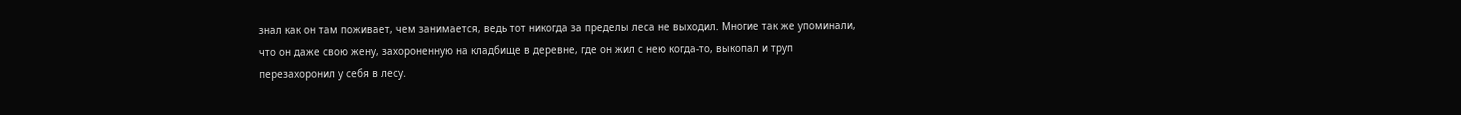знал как он там поживает, чем занимается, ведь тот никогда за пределы леса не выходил. Многие так же упоминали, что он даже свою жену, захороненную на кладбище в деревне, где он жил с нею когда-то, выкопал и труп перезахоронил у себя в лесу.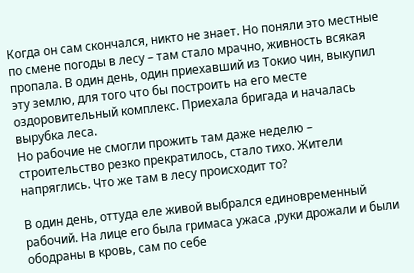Когда он сам скончался, никто не знает. Но поняли это местные по смене погоды в лесу – там стало мрачно, живность всякая пропала. В один день, один приехавший из Токио чин, выкупил эту землю, для того что бы построить на его месте оздоровительный комплекс. Приехала бригада и началась вырубка леса.
Но рабочие не смогли прожить там даже неделю – строительство резко прекратилось, стало тихо. Жители напряглись. Что же там в лесу происходит то?

В один день, оттуда еле живой выбрался единовременный рабочий. На лице его была гримаса ужаса ,руки дрожали и были ободраны в кровь, сам по себе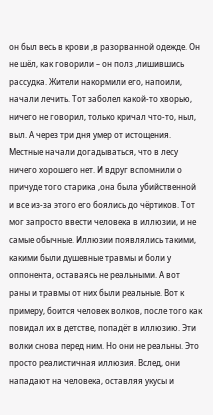он был весь в крови ,в разорванной одежде. Он не шёл, как говорили – он полз ,лишившись рассудка. Жители накормили его, напоили, начали лечить. Тот заболел какой-то хворью, ничего не говорил, только кричал что-то, ныл, выл. А через три дня умер от истощения.
Местные начали догадываться, что в лесу ничего хорошего нет. И вдруг вспомнили о причуде того старика ,она была убийственной и все из-за этого его боялись до чёртиков. Тот мог запросто ввести человека в иллюзии, и не самые обычные. Иллюзии появлялись такими, какими были душевные травмы и боли у оппонента, оставаясь не реальными. А вот раны и травмы от них были реальные. Вот к примеру, боится человек волков, после того как повидал их в детстве, попадёт в иллюзию. Эти волки снова перед ним. Но они не реальны. Это просто реалистичная иллюзия. Вслед, они нападают на человека, оставляя укусы и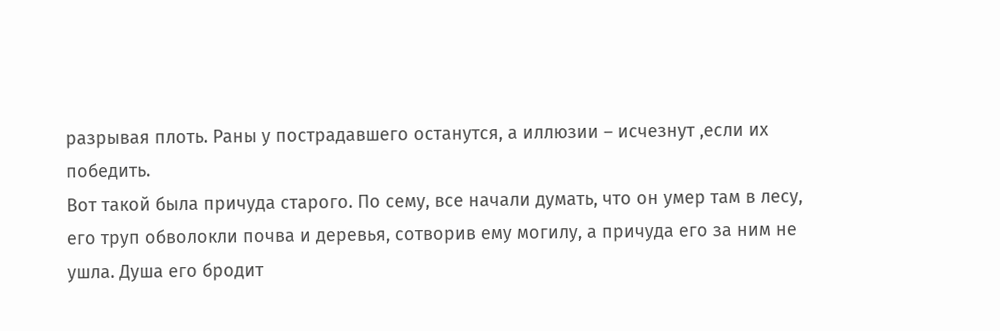разрывая плоть. Раны у пострадавшего останутся, а иллюзии – исчезнут ,если их победить.
Вот такой была причуда старого. По сему, все начали думать, что он умер там в лесу, его труп обволокли почва и деревья, сотворив ему могилу, а причуда его за ним не ушла. Душа его бродит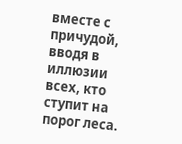вместе с причудой, вводя в иллюзии всех, кто ступит на порог леса.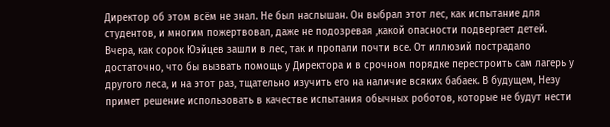Директор об этом всём не знал. Не был наслышан. Он выбрал этот лес, как испытание для студентов, и многим пожертвовал, даже не подозревая ,какой опасности подвергает детей.
Вчера, как сорок Юэйцев зашли в лес, так и пропали почти все. От иллюзий пострадало достаточно, что бы вызвать помощь у Директора и в срочном порядке перестроить сам лагерь у другого леса, и на этот раз, тщательно изучить его на наличие всяких бабаек. В будущем, Незу примет решение использовать в качестве испытания обычных роботов, которые не будут нести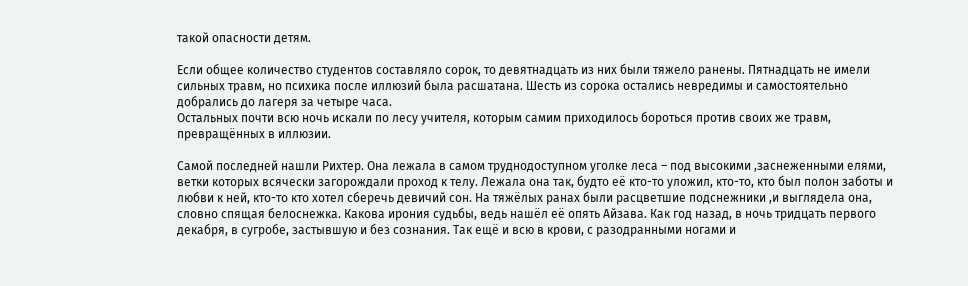такой опасности детям.

Если общее количество студентов составляло сорок, то девятнадцать из них были тяжело ранены. Пятнадцать не имели сильных травм, но психика после иллюзий была расшатана. Шесть из сорока остались невредимы и самостоятельно добрались до лагеря за четыре часа.
Остальных почти всю ночь искали по лесу учителя, которым самим приходилось бороться против своих же травм, превращённых в иллюзии.

Самой последней нашли Рихтер. Она лежала в самом труднодоступном уголке леса – под высокими ,заснеженными елями, ветки которых всячески загорождали проход к телу. Лежала она так, будто её кто-то уложил, кто-то, кто был полон заботы и любви к ней, кто-то кто хотел сберечь девичий сон. На тяжёлых ранах были расцветшие подснежники ,и выглядела она, словно спящая белоснежка. Какова ирония судьбы, ведь нашёл её опять Айзава. Как год назад, в ночь тридцать первого декабря, в сугробе, застывшую и без сознания. Так ещё и всю в крови, с разодранными ногами и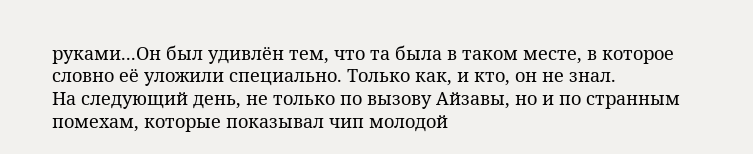руками...Он был удивлён тем, что та была в таком месте, в которое словно её уложили специально. Только как, и кто, он не знал.
На следующий день, не только по вызову Айзавы, но и по странным помехам, которые показывал чип молодой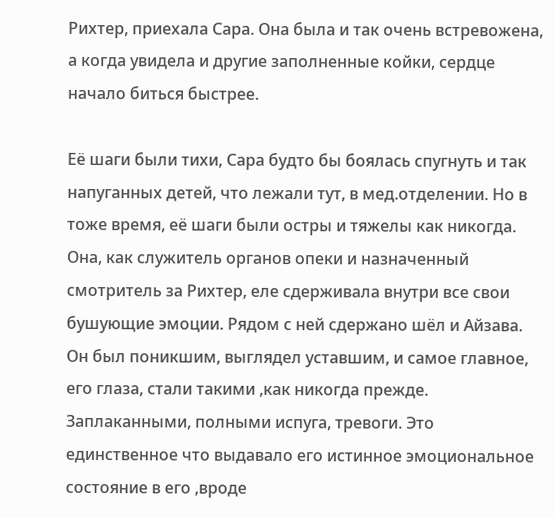Рихтер, приехала Сара. Она была и так очень встревожена, а когда увидела и другие заполненные койки, сердце начало биться быстрее.

Её шаги были тихи, Сара будто бы боялась спугнуть и так напуганных детей, что лежали тут, в мед.отделении. Но в тоже время, её шаги были остры и тяжелы как никогда. Она, как служитель органов опеки и назначенный смотритель за Рихтер, еле сдерживала внутри все свои бушующие эмоции. Рядом с ней сдержано шёл и Айзава. Он был поникшим, выглядел уставшим, и самое главное, его глаза, стали такими ,как никогда прежде. Заплаканными, полными испуга, тревоги. Это единственное что выдавало его истинное эмоциональное состояние в его ,вроде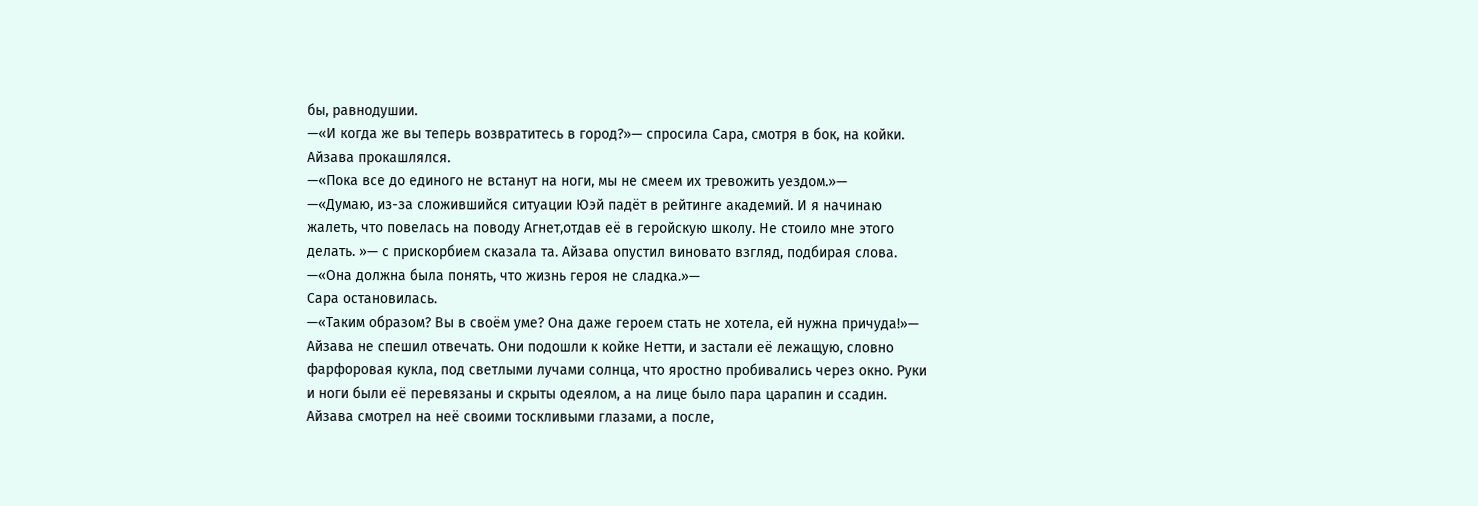бы, равнодушии.
—«И когда же вы теперь возвратитесь в город?»— спросила Сара, смотря в бок, на койки. Айзава прокашлялся.
—«Пока все до единого не встанут на ноги, мы не смеем их тревожить уездом.»—
—«Думаю, из-за сложившийся ситуации Юэй падёт в рейтинге академий. И я начинаю жалеть, что повелась на поводу Агнет,отдав её в геройскую школу. Не стоило мне этого делать. »— с прискорбием сказала та. Айзава опустил виновато взгляд, подбирая слова.
—«Она должна была понять, что жизнь героя не сладка.»—
Сара остановилась.
—«Таким образом? Вы в своём уме? Она даже героем стать не хотела, ей нужна причуда!»—
Айзава не спешил отвечать. Они подошли к койке Нетти, и застали её лежащую, словно фарфоровая кукла, под светлыми лучами солнца, что яростно пробивались через окно. Руки и ноги были её перевязаны и скрыты одеялом, а на лице было пара царапин и ссадин. Айзава смотрел на неё своими тоскливыми глазами, а после,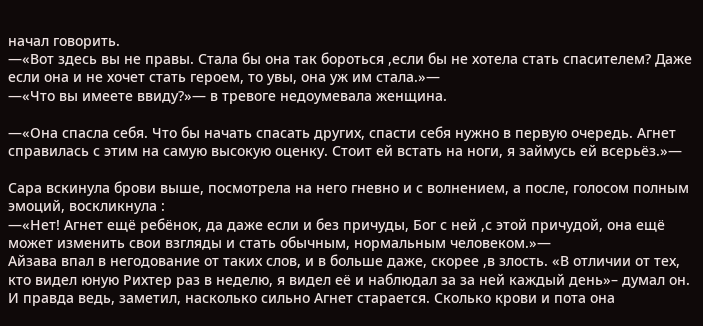начал говорить.
—«Вот здесь вы не правы. Стала бы она так бороться ,если бы не хотела стать спасителем? Даже если она и не хочет стать героем, то увы, она уж им стала.»—
—«Что вы имеете ввиду?»— в тревоге недоумевала женщина.

—«Она спасла себя. Что бы начать спасать других, спасти себя нужно в первую очередь. Агнет справилась с этим на самую высокую оценку. Стоит ей встать на ноги, я займусь ей всерьёз.»—

Сара вскинула брови выше, посмотрела на него гневно и с волнением, а после, голосом полным эмоций, воскликнула :
—«Нет! Агнет ещё ребёнок, да даже если и без причуды, Бог с ней ,с этой причудой, она ещё может изменить свои взгляды и стать обычным, нормальным человеком.»—
Айзава впал в негодование от таких слов, и в больше даже, скорее ,в злость. «В отличии от тех, кто видел юную Рихтер раз в неделю, я видел её и наблюдал за за ней каждый день»– думал он.  И правда ведь, заметил, насколько сильно Агнет старается. Сколько крови и пота она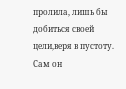пролила, лишь бы добиться своей цели,веря в пустоту. Сам он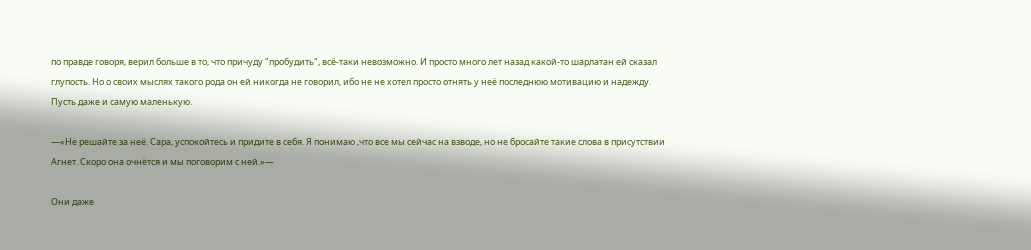по правде говоря, верил больше в то, что причуду "пробудить", всё-таки невозможно. И просто много лет назад какой-то шарлатан ей сказал глупость. Но о своих мыслях такого рода он ей никогда не говорил, ибо не не хотел просто отнять у неё последнюю мотивацию и надежду. Пусть даже и самую маленькую.

—«Не решайте за неё. Сара, успокойтесь и придите в себя. Я понимаю ,что все мы сейчас на взводе, но не бросайте такие слова в присутствии Агнет. Скоро она очнётся и мы поговорим с ней.»—

Они даже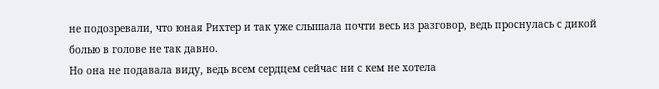не подозревали, что юная Рихтер и так уже слышала почти весь из разговор, ведь проснулась с дикой болью в голове не так давно.
Но она не подавала виду, ведь всем сердцем сейчас ни с кем не хотела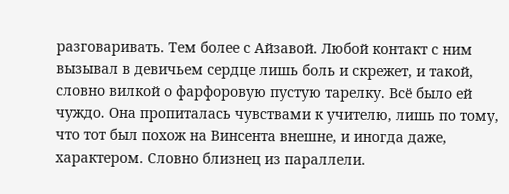разговаривать. Тем более с Айзавой. Любой контакт с ним вызывал в девичьем сердце лишь боль и скрежет, и такой, словно вилкой о фарфоровую пустую тарелку. Всё было ей чуждо. Она пропиталась чувствами к учителю, лишь по тому, что тот был похож на Винсента внешне, и иногда даже, характером. Словно близнец из параллели.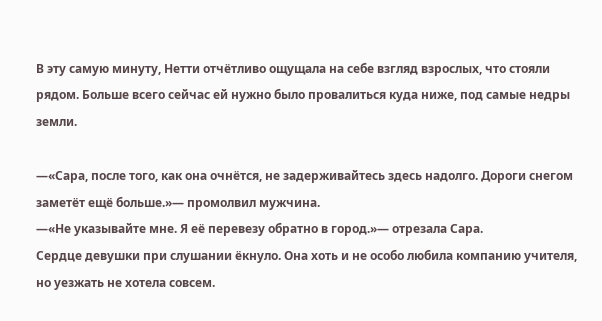В эту самую минуту, Нетти отчётливо ощущала на себе взгляд взрослых, что стояли рядом. Больше всего сейчас ей нужно было провалиться куда ниже, под самые недры земли.

—«Сара, после того, как она очнётся, не задерживайтесь здесь надолго. Дороги снегом заметёт ещё больше.»— промолвил мужчина.
—«Не указывайте мне. Я её перевезу обратно в город.»— отрезала Сара.
Сердце девушки при слушании ёкнуло. Она хоть и не особо любила компанию учителя, но уезжать не хотела совсем.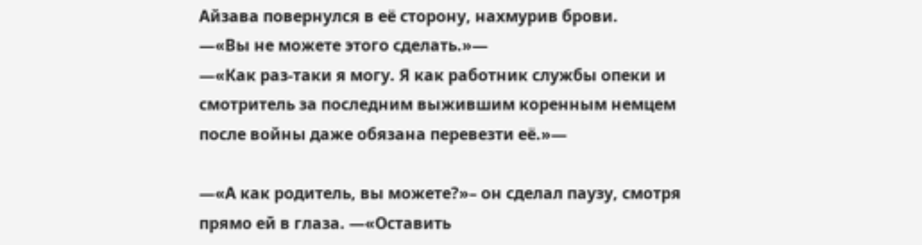Айзава повернулся в её сторону, нахмурив брови.
—«Вы не можете этого сделать.»—
—«Как раз-таки я могу. Я как работник службы опеки и смотритель за последним выжившим коренным немцем после войны даже обязана перевезти её.»—

—«А как родитель, вы можете?»– он сделал паузу, смотря прямо ей в глаза. —«Оставить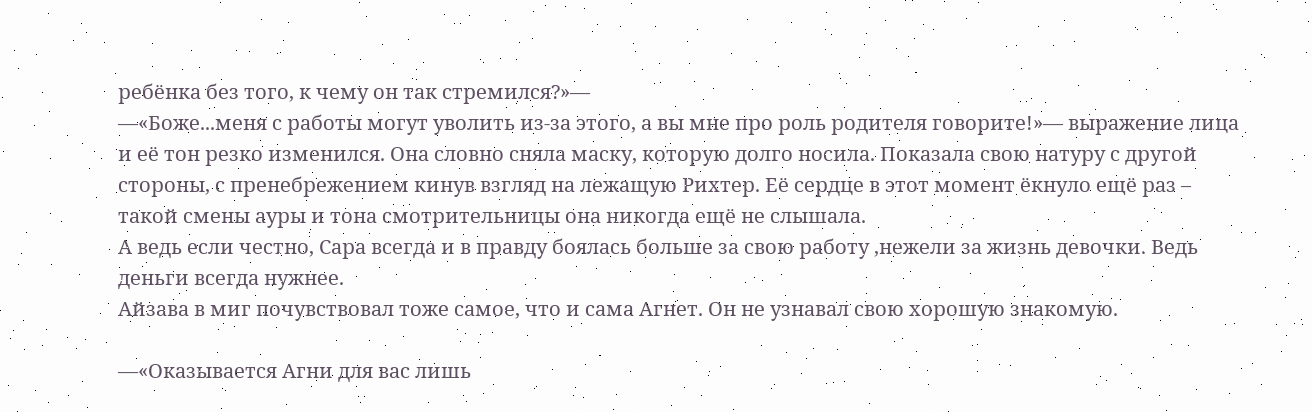ребёнка без того, к чему он так стремился?»—
—«Боже...меня с работы могут уволить из-за этого, а вы мне про роль родителя говорите!»— выражение лица и её тон резко изменился. Она словно сняла маску, которую долго носила. Показала свою натуру с другой стороны, с пренебрежением кинув взгляд на лежащую Рихтер. Её сердце в этот момент ёкнуло ещё раз – такой смены ауры и тона смотрительницы она никогда ещё не слышала.
А ведь если честно, Сара всегда и в правду боялась больше за свою работу ,нежели за жизнь девочки. Ведь деньги всегда нужнее.
Айзава в миг почувствовал тоже самое, что и сама Агнет. Он не узнавал свою хорошую знакомую.

—«Оказывается Агни для вас лишь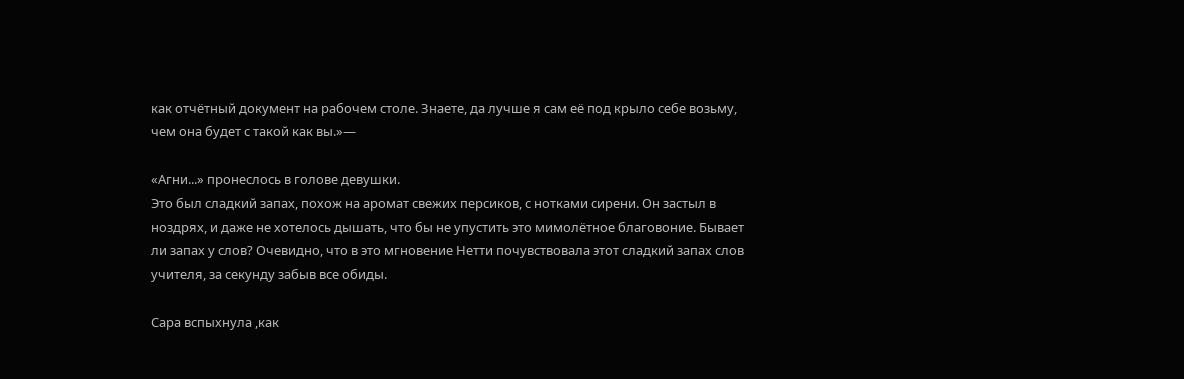как отчётный документ на рабочем столе. Знаете, да лучше я сам её под крыло себе возьму, чем она будет с такой как вы.»—

«Агни...» пронеслось в голове девушки.
Это был сладкий запах, похож на аромат свежих персиков, с нотками сирени. Он застыл в ноздрях, и даже не хотелось дышать, что бы не упустить это мимолётное благовоние. Бывает ли запах у слов? Очевидно, что в это мгновение Нетти почувствовала этот сладкий запах слов учителя, за секунду забыв все обиды.

Сара вспыхнула ,как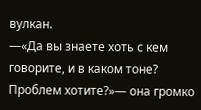вулкан.
—«Да вы знаете хоть с кем говорите, и в каком тоне? Проблем хотите?»— она громко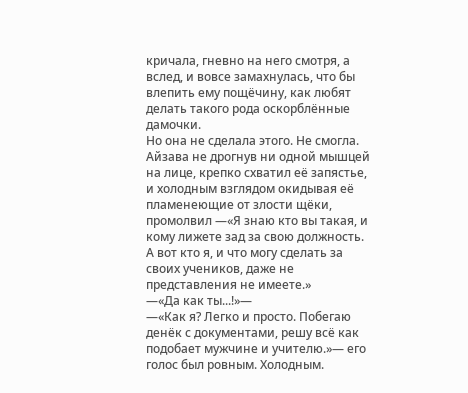кричала, гневно на него смотря, а вслед, и вовсе замахнулась, что бы влепить ему пощёчину, как любят делать такого рода оскорблённые дамочки.
Но она не сделала этого. Не смогла. Айзава не дрогнув ни одной мышцей на лице, крепко схватил её запястье, и холодным взглядом окидывая её пламенеющие от злости щёки, промолвил —«Я знаю кто вы такая, и кому лижете зад за свою должность. А вот кто я, и что могу сделать за своих учеников, даже не представления не имеете.»
—«Да как ты...!»—
—«Как я? Легко и просто. Побегаю денёк с документами, решу всё как подобает мужчине и учителю.»— его голос был ровным. Холодным.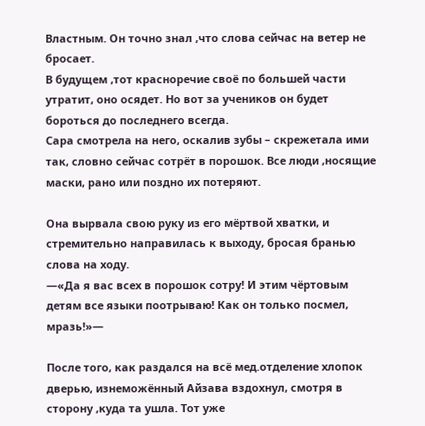Властным. Он точно знал ,что слова сейчас на ветер не бросает.
В будущем ,тот красноречие своё по большей части утратит, оно осядет. Но вот за учеников он будет бороться до последнего всегда.
Сара смотрела на него, оскалив зубы – скрежетала ими так, словно сейчас сотрёт в порошок. Все люди ,носящие маски, рано или поздно их потеряют.

Она вырвала свою руку из его мёртвой хватки, и стремительно направилась к выходу, бросая бранью слова на ходу.
—«Да я вас всех в порошок сотру! И этим чёртовым детям все языки поотрываю! Как он только посмел, мразь!»—

После того, как раздался на всё мед.отделение хлопок дверью, изнеможённый Айзава вздохнул, смотря в сторону ,куда та ушла. Тот уже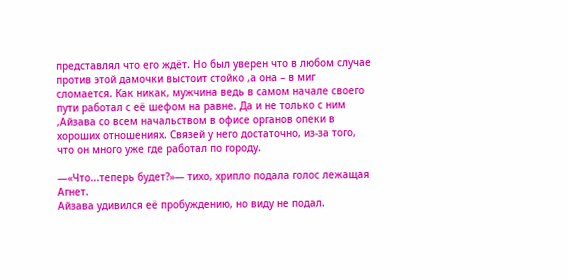представлял что его ждёт. Но был уверен что в любом случае против этой дамочки выстоит стойко ,а она – в миг сломается. Как никак, мужчина ведь в самом начале своего пути работал с её шефом на равне. Да и не только с ним ,Айзава со всем начальством в офисе органов опеки в хороших отношениях. Связей у него достаточно, из-за того, что он много уже где работал по городу.

—«Что...теперь будет?»— тихо, хрипло подала голос лежащая Агнет.
Айзава удивился её пробуждению, но виду не подал.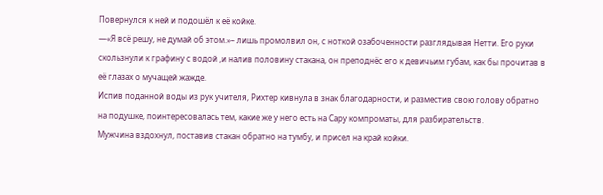Повернулся к ней и подошёл к её койке.
—«Я всё решу, не думай об этом.»– лишь промолвил он, с ноткой озабоченности разглядывая Нетти. Его руки скользнули к графину с водой ,и налив половину стакана, он преподнёс его к девичьим губам, как бы прочитав в её глазах о мучащей жажде.
Испив поданной воды из рук учителя, Рихтер кивнула в знак благодарности, и разместив свою голову обратно на подушке, поинтересовалась тем, какие же у него есть на Сару компроматы, для разбирательств.
Мужчина вздохнул, поставив стакан обратно на тумбу, и присел на край койки.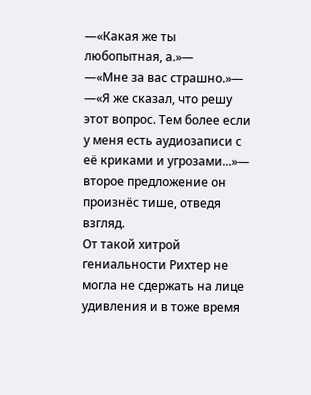—«Какая же ты любопытная, а.»—
—«Мне за вас страшно.»—
—«Я же сказал, что решу этот вопрос. Тем более если у меня есть аудиозаписи с её криками и угрозами...»— второе предложение он произнёс тише, отведя взгляд.
От такой хитрой гениальности Рихтер не могла не сдержать на лице удивления и в тоже время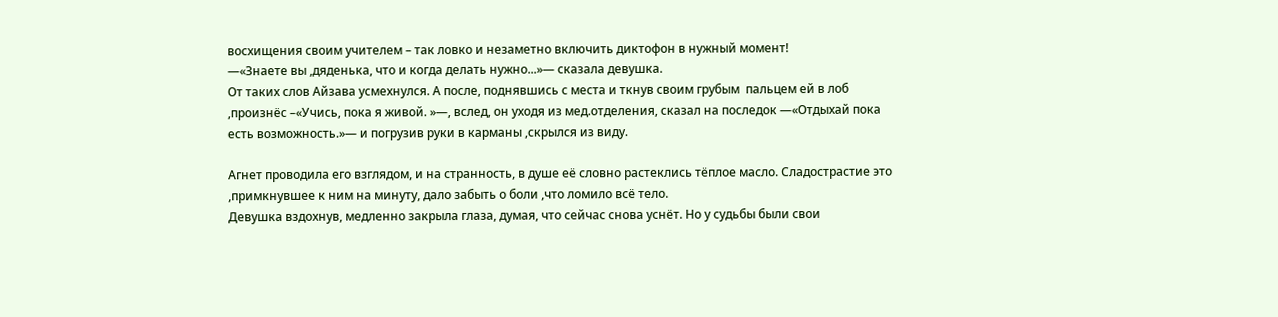восхищения своим учителем – так ловко и незаметно включить диктофон в нужный момент!
—«Знаете вы ,дяденька, что и когда делать нужно...»— сказала девушка.
От таких слов Айзава усмехнулся. А после, поднявшись с места и ткнув своим грубым  пальцем ей в лоб ,произнёс –«Учись, пока я живой. »—, вслед, он уходя из мед.отделения, сказал на последок —«Отдыхай пока есть возможность.»— и погрузив руки в карманы ,скрылся из виду.

Агнет проводила его взглядом, и на странность, в душе её словно растеклись тёплое масло. Сладострастие это ,примкнувшее к ним на минуту, дало забыть о боли ,что ломило всё тело.
Девушка вздохнув, медленно закрыла глаза, думая, что сейчас снова уснёт. Но у судьбы были свои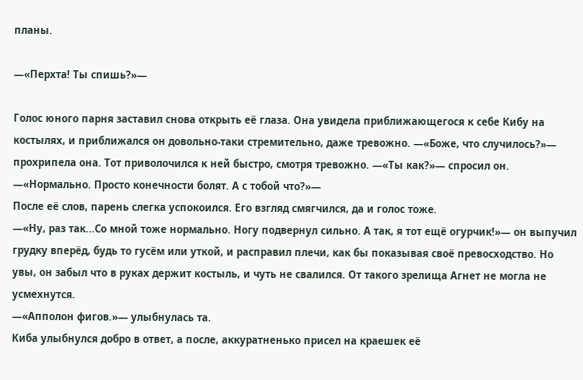планы.

—«Перхта! Ты спишь?»—

Голос юного парня заставил снова открыть её глаза. Она увидела приближающегося к себе Кибу на костылях, и приближался он довольно-таки стремительно, даже тревожно. —«Боже, что случилось?»— прохрипела она. Тот приволочился к ней быстро, смотря тревожно. —«Ты как?»— спросил он.
—«Нормально. Просто конечности болят. А с тобой что?»—
После её слов, парень слегка успокоился. Его взгляд смягчился, да и голос тоже.
—«Ну, раз так...Со мной тоже нормально. Ногу подвернул сильно. А так, я тот ещё огурчик!»— он выпучил грудку вперёд, будь то гусём или уткой, и расправил плечи, как бы показывая своё превосходство. Но увы, он забыл что в руках держит костыль, и чуть не свалился. От такого зрелища Агнет не могла не усмехнутся.
—«Апполон фигов.»— улыбнулась та.
Киба улыбнулся добро в ответ, а после, аккуратненько присел на краешек её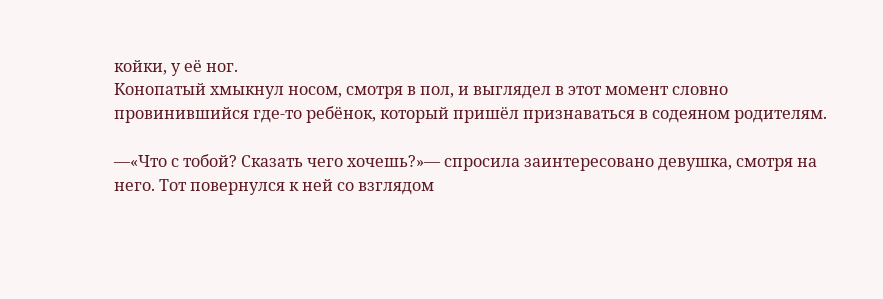койки, у её ног.
Конопатый хмыкнул носом, смотря в пол, и выглядел в этот момент словно провинившийся где-то ребёнок, который пришёл признаваться в содеяном родителям.

—«Что с тобой? Сказать чего хочешь?»— спросила заинтересовано девушка, смотря на него. Тот повернулся к ней со взглядом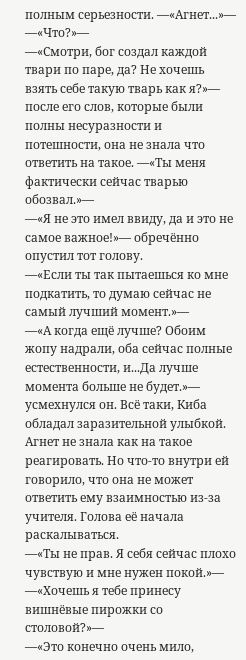полным серьезности. —«Агнет...»—
—«Что?»—
—«Смотри, бог создал каждой твари по паре, да? Не хочешь взять себе такую тварь как я?»— после его слов, которые были полны несуразности и потешности, она не знала что ответить на такое. —«Ты меня фактически сейчас тварью обозвал.»—
—«Я не это имел ввиду, да и это не самое важное!»— обречённо опустил тот голову.
—«Если ты так пытаешься ко мне подкатить, то думаю сейчас не самый лучший момент.»—
—«А когда ещё лучше? Обоим жопу надрали, оба сейчас полные естественности, и...Да лучше момента больше не будет.»— усмехнулся он. Всё таки, Киба обладал заразительной улыбкой.
Агнет не знала как на такое реагировать. Но что-то внутри ей говорило, что она не может ответить ему взаимностью из-за учителя. Голова её начала раскалываться.
—«Ты не прав. Я себя сейчас плохо чувствую и мне нужен покой.»—
—«Хочешь я тебе принесу вишнёвые пирожки со столовой?»—
—«Это конечно очень мило,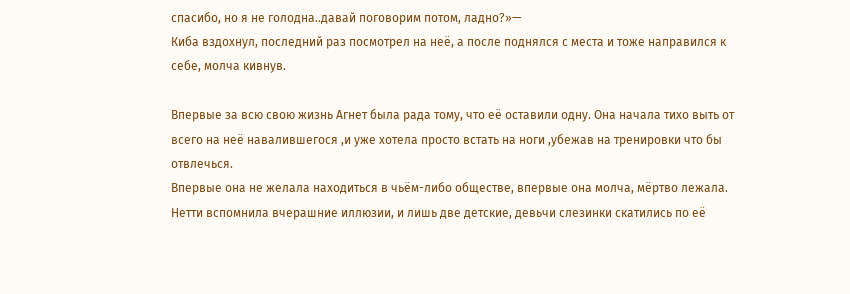спасибо, но я не голодна..давай поговорим потом, ладно?»—
Киба вздохнул, последний раз посмотрел на неё, а после поднялся с места и тоже направился к себе, молча кивнув.

Впервые за всю свою жизнь Агнет была рада тому, что её оставили одну. Она начала тихо выть от всего на неё навалившегося ,и уже хотела просто встать на ноги ,убежав на тренировки что бы отвлечься.
Впервые она не желала находиться в чьём-либо обществе, впервые она молча, мёртво лежала.
Нетти вспомнила вчерашние иллюзии, и лишь две детские, девьчи слезинки скатились по её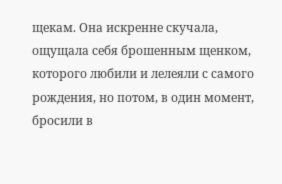щекам. Она искренне скучала, ощущала себя брошенным щенком, которого любили и лелеяли с самого рождения, но потом, в один момент, бросили в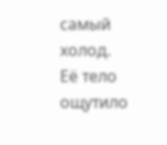самый холод.
Её тело ощутило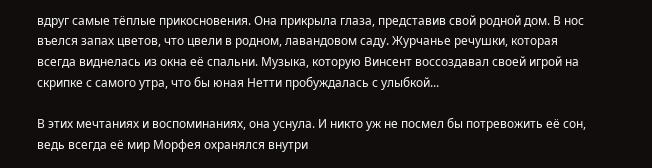вдруг самые тёплые прикосновения. Она прикрыла глаза, представив свой родной дом. В нос въелся запах цветов, что цвели в родном, лавандовом саду. Журчанье речушки, которая всегда виднелась из окна её спальни. Музыка, которую Винсент воссоздавал своей игрой на скрипке с самого утра, что бы юная Нетти пробуждалась с улыбкой...

В этих мечтаниях и воспоминаниях, она уснула. И никто уж не посмел бы потревожить её сон, ведь всегда её мир Морфея охранялся внутри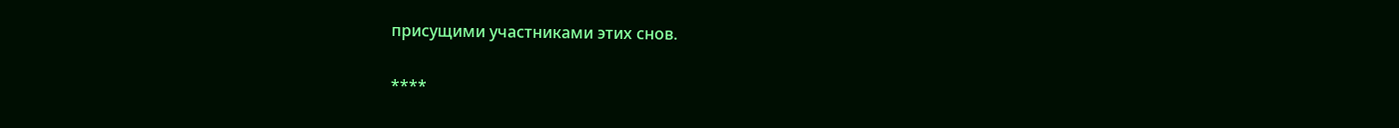присущими участниками этих снов.

****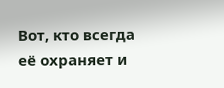Вот, кто всегда её охраняет и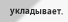укладывает.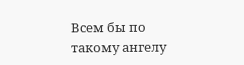Всем бы по такому ангелу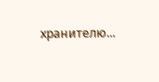хранителю...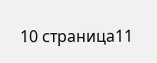10 страница11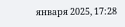января 2025, 17:28